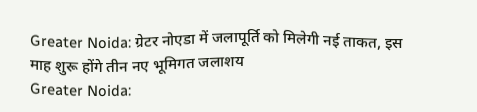Greater Noida: ग्रेटर नोएडा में जलापूर्ति को मिलेगी नई ताकत, इस माह शुरू होंगे तीन नए भूमिगत जलाशय
Greater Noida: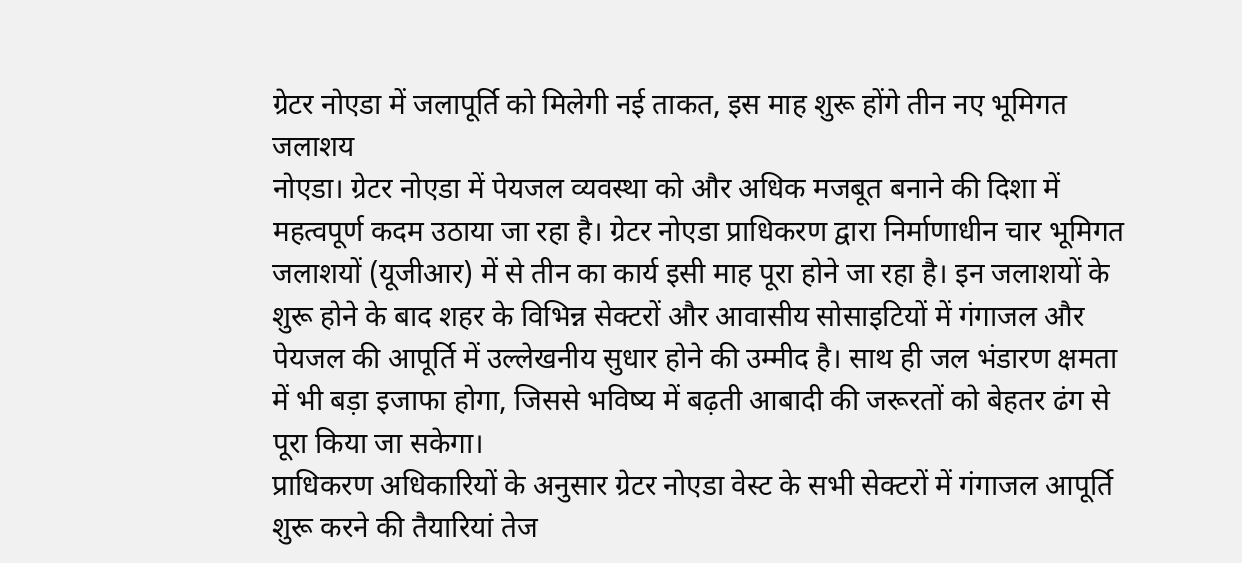ग्रेटर नोएडा में जलापूर्ति को मिलेगी नई ताकत, इस माह शुरू होंगे तीन नए भूमिगत जलाशय
नोएडा। ग्रेटर नोएडा में पेयजल व्यवस्था को और अधिक मजबूत बनाने की दिशा में महत्वपूर्ण कदम उठाया जा रहा है। ग्रेटर नोएडा प्राधिकरण द्वारा निर्माणाधीन चार भूमिगत जलाशयों (यूजीआर) में से तीन का कार्य इसी माह पूरा होने जा रहा है। इन जलाशयों के शुरू होने के बाद शहर के विभिन्न सेक्टरों और आवासीय सोसाइटियों में गंगाजल और पेयजल की आपूर्ति में उल्लेखनीय सुधार होने की उम्मीद है। साथ ही जल भंडारण क्षमता में भी बड़ा इजाफा होगा, जिससे भविष्य में बढ़ती आबादी की जरूरतों को बेहतर ढंग से पूरा किया जा सकेगा।
प्राधिकरण अधिकारियों के अनुसार ग्रेटर नोएडा वेस्ट के सभी सेक्टरों में गंगाजल आपूर्ति शुरू करने की तैयारियां तेज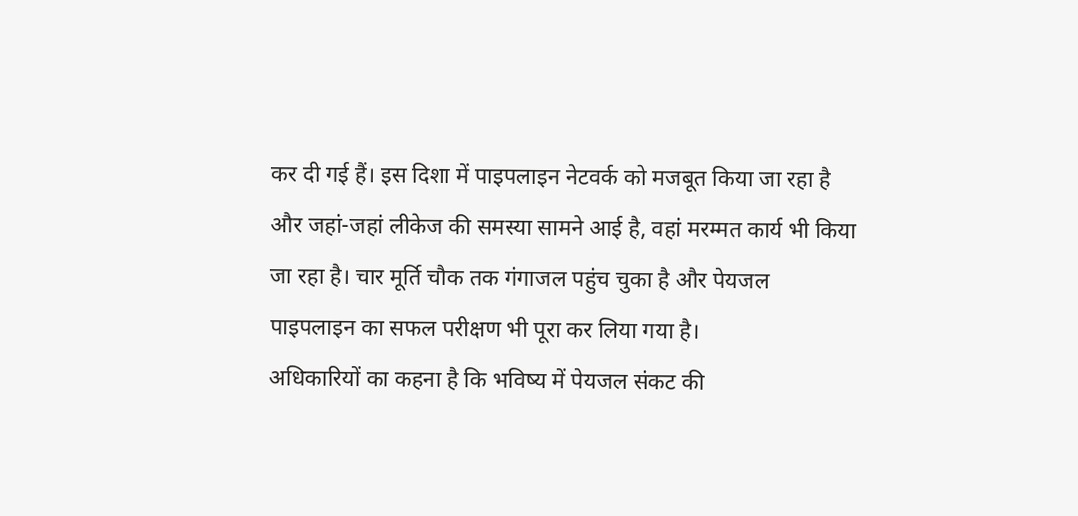कर दी गई हैं। इस दिशा में पाइपलाइन नेटवर्क को मजबूत किया जा रहा है और जहां-जहां लीकेज की समस्या सामने आई है, वहां मरम्मत कार्य भी किया जा रहा है। चार मूर्ति चौक तक गंगाजल पहुंच चुका है और पेयजल पाइपलाइन का सफल परीक्षण भी पूरा कर लिया गया है।
अधिकारियों का कहना है कि भविष्य में पेयजल संकट की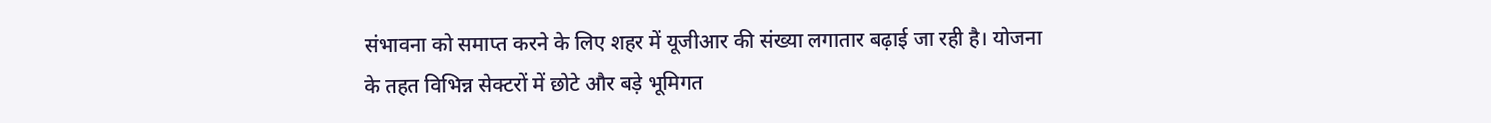संभावना को समाप्त करने के लिए शहर में यूजीआर की संख्या लगातार बढ़ाई जा रही है। योजना के तहत विभिन्न सेक्टरों में छोटे और बड़े भूमिगत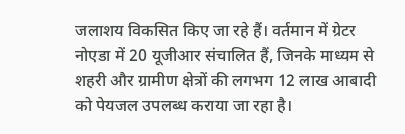जलाशय विकसित किए जा रहे हैं। वर्तमान में ग्रेटर नोएडा में 20 यूजीआर संचालित हैं, जिनके माध्यम से शहरी और ग्रामीण क्षेत्रों की लगभग 12 लाख आबादी को पेयजल उपलब्ध कराया जा रहा है।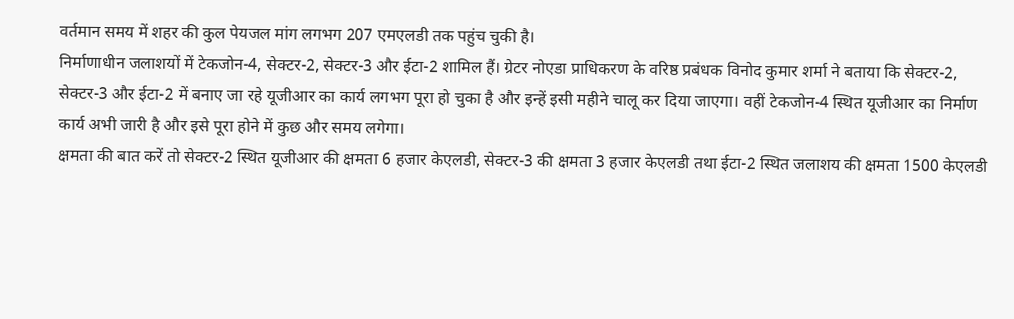वर्तमान समय में शहर की कुल पेयजल मांग लगभग 207 एमएलडी तक पहुंच चुकी है।
निर्माणाधीन जलाशयों में टेकजोन-4, सेक्टर-2, सेक्टर-3 और ईटा-2 शामिल हैं। ग्रेटर नोएडा प्राधिकरण के वरिष्ठ प्रबंधक विनोद कुमार शर्मा ने बताया कि सेक्टर-2, सेक्टर-3 और ईटा-2 में बनाए जा रहे यूजीआर का कार्य लगभग पूरा हो चुका है और इन्हें इसी महीने चालू कर दिया जाएगा। वहीं टेकजोन-4 स्थित यूजीआर का निर्माण कार्य अभी जारी है और इसे पूरा होने में कुछ और समय लगेगा।
क्षमता की बात करें तो सेक्टर-2 स्थित यूजीआर की क्षमता 6 हजार केएलडी, सेक्टर-3 की क्षमता 3 हजार केएलडी तथा ईटा-2 स्थित जलाशय की क्षमता 1500 केएलडी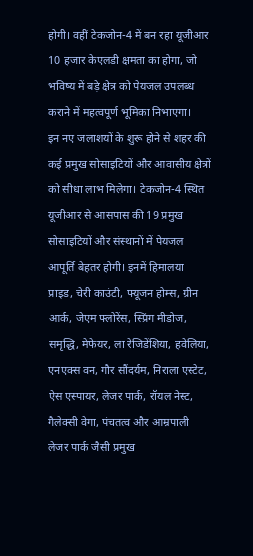होगी। वहीं टेकजोन-4 में बन रहा यूजीआर 10 हजार केएलडी क्षमता का होगा, जो भविष्य में बड़े क्षेत्र को पेयजल उपलब्ध कराने में महत्वपूर्ण भूमिका निभाएगा।
इन नए जलाशयों के शुरू होने से शहर की कई प्रमुख सोसाइटियों और आवासीय क्षेत्रों को सीधा लाभ मिलेगा। टेकजोन-4 स्थित यूजीआर से आसपास की 19 प्रमुख सोसाइटियों और संस्थानों में पेयजल आपूर्ति बेहतर होगी। इनमें हिमालया प्राइड, चेरी काउंटी, फ्यूजन होम्स, ग्रीन आर्क, जेएम फ्लोरेंस, स्प्रिंग मीडोज, समृद्धि, मेफेयर, ला रेजिडेंशिया, हवेलिया, एनएक्स वन, गौर सौंदर्यम, निराला एस्टेट, ऐस एस्पायर, लेजर पार्क, रॉयल नेस्ट, गैलेक्सी वेगा, पंचतत्व और आम्रपाली लेजर पार्क जैसी प्रमुख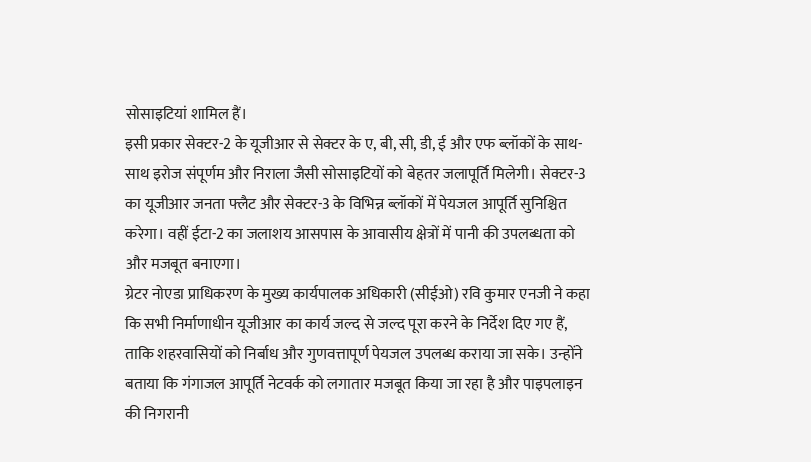सोसाइटियां शामिल हैं।
इसी प्रकार सेक्टर-2 के यूजीआर से सेक्टर के ए, बी, सी, डी, ई और एफ ब्लॉकों के साथ-साथ इरोज संपूर्णम और निराला जैसी सोसाइटियों को बेहतर जलापूर्ति मिलेगी। सेक्टर-3 का यूजीआर जनता फ्लैट और सेक्टर-3 के विभिन्न ब्लॉकों में पेयजल आपूर्ति सुनिश्चित करेगा। वहीं ईटा-2 का जलाशय आसपास के आवासीय क्षेत्रों में पानी की उपलब्धता को और मजबूत बनाएगा।
ग्रेटर नोएडा प्राधिकरण के मुख्य कार्यपालक अधिकारी (सीईओ) रवि कुमार एनजी ने कहा कि सभी निर्माणाधीन यूजीआर का कार्य जल्द से जल्द पूरा करने के निर्देश दिए गए हैं, ताकि शहरवासियों को निर्बाध और गुणवत्तापूर्ण पेयजल उपलब्ध कराया जा सके। उन्होंने बताया कि गंगाजल आपूर्ति नेटवर्क को लगातार मजबूत किया जा रहा है और पाइपलाइन की निगरानी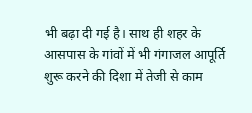भी बढ़ा दी गई है। साथ ही शहर के आसपास के गांवों में भी गंगाजल आपूर्ति शुरू करने की दिशा में तेजी से काम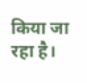किया जा रहा है।